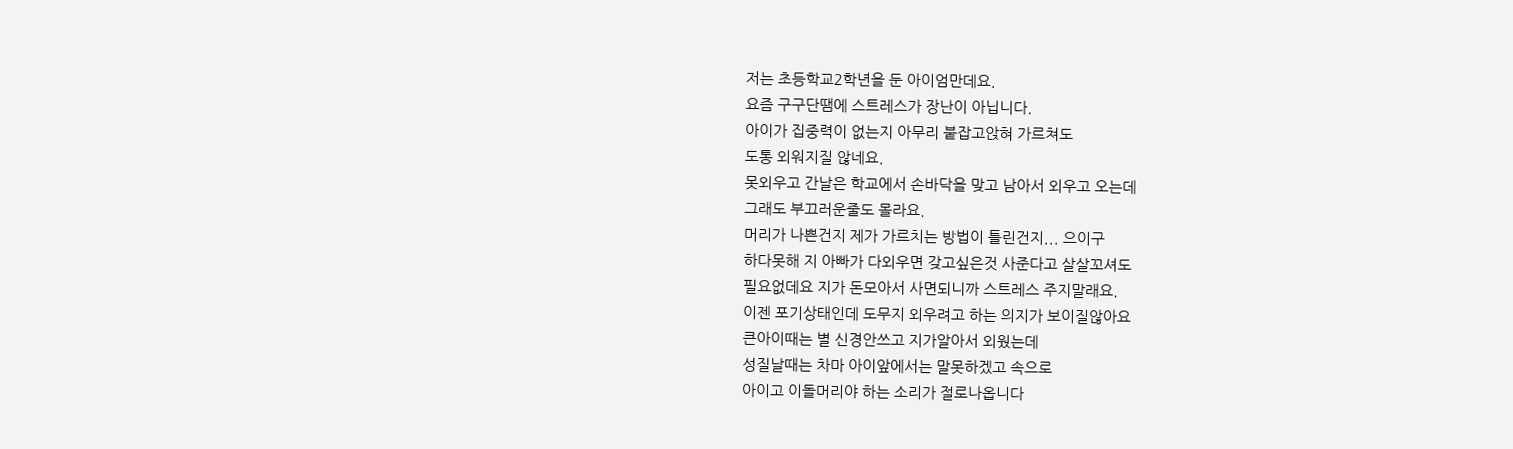저는 초등학교2학년을 둔 아이엄만데요.
요즘 구구단땜에 스트레스가 장난이 아닙니다.
아이가 집중력이 없는지 아무리 붙잡고앉혀 가르쳐도
도통 외워지질 않네요.
못외우고 간날은 학교에서 손바닥을 맞고 남아서 외우고 오는데
그래도 부끄러운줄도 몰라요.
머리가 나쁜건지 제가 가르치는 방법이 틀린건지... 으이구
하다못해 지 아빠가 다외우면 갖고싶은것 사준다고 살살꼬셔도
필요없데요 지가 돈모아서 사면되니까 스트레스 주지말래요.
이젠 포기상태인데 도무지 외우려고 하는 의지가 보이질않아요
큰아이때는 별 신경안쓰고 지가알아서 외웠는데
성질날때는 차마 아이앞에서는 말못하겠고 속으로
아이고 이돌머리야 하는 소리가 절로나옵니다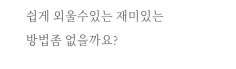쉽게 외울수있는 재미있는 방법좀 없을까요?